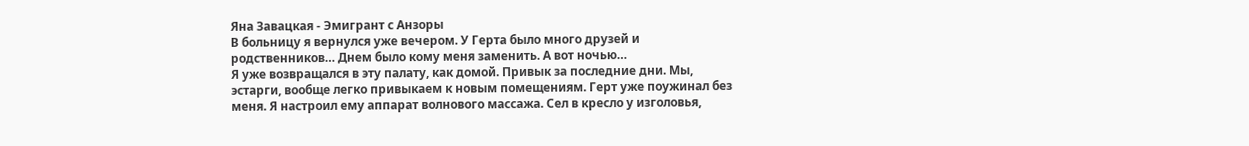Яна Завацкая - Эмигрант с Анзоры
В больницу я вернулся уже вечером. У Герта было много друзей и родственников… Днем было кому меня заменить. А вот ночью…
Я уже возвращался в эту палату, как домой. Привык за последние дни. Мы, эстарги, вообще легко привыкаем к новым помещениям. Герт уже поужинал без меня. Я настроил ему аппарат волнового массажа. Сел в кресло у изголовья,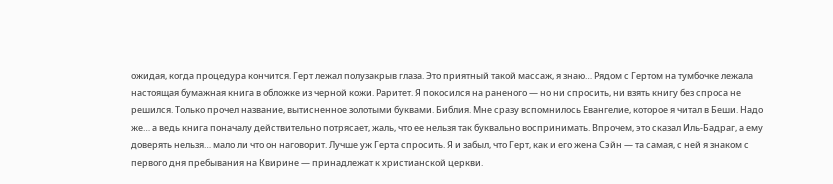ожидая, когда процедура кончится. Герт лежал полузакрыв глаза. Это приятный такой массаж, я знаю… Рядом с Гертом на тумбочке лежала настоящая бумажная книга в обложке из черной кожи. Раритет. Я покосился на раненого — но ни спросить, ни взять книгу без спроса не решился. Только прочел название, вытисненное золотыми буквами. Библия. Мне сразу вспомнилось Евангелие, которое я читал в Беши. Надо же… а ведь книга поначалу действительно потрясает, жаль, что ее нельзя так буквально воспринимать. Впрочем, это сказал Иль-Бадраг, а ему доверять нельзя… мало ли что он наговорит. Лучше уж Герта спросить. Я и забыл, что Герт, как и его жена Сэйн — та самая, с ней я знаком с первого дня пребывания на Квирине — принадлежат к христианской церкви.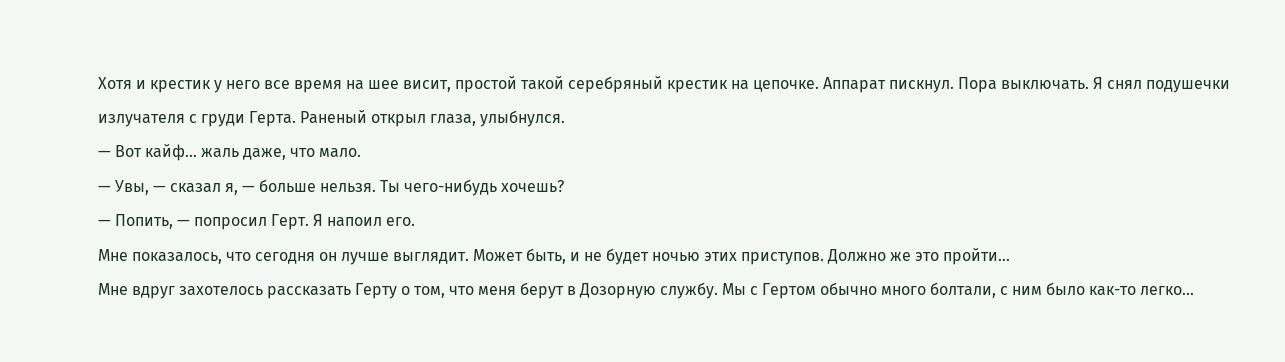Хотя и крестик у него все время на шее висит, простой такой серебряный крестик на цепочке. Аппарат пискнул. Пора выключать. Я снял подушечки излучателя с груди Герта. Раненый открыл глаза, улыбнулся.
— Вот кайф… жаль даже, что мало.
— Увы, — сказал я, — больше нельзя. Ты чего-нибудь хочешь?
— Попить, — попросил Герт. Я напоил его.
Мне показалось, что сегодня он лучше выглядит. Может быть, и не будет ночью этих приступов. Должно же это пройти…
Мне вдруг захотелось рассказать Герту о том, что меня берут в Дозорную службу. Мы с Гертом обычно много болтали, с ним было как-то легко…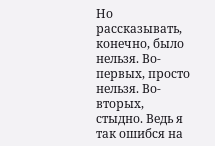Но рассказывать, конечно, было нельзя. Во-первых, просто нельзя. Во-вторых, стыдно. Ведь я так ошибся на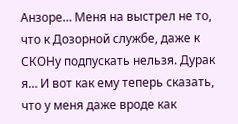Анзоре… Меня на выстрел не то, что к Дозорной службе, даже к СКОНу подпускать нельзя. Дурак я… И вот как ему теперь сказать, что у меня даже вроде как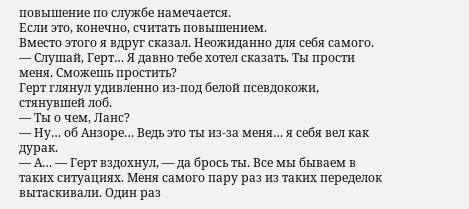повышение по службе намечается.
Если это, конечно, считать повышением.
Вместо этого я вдруг сказал. Неожиданно для себя самого.
— Слушай, Герт… Я давно тебе хотел сказать. Ты прости меня. Сможешь простить?
Герт глянул удивленно из-под белой псевдокожи, стянувшей лоб.
— Ты о чем, Ланс?
— Ну… об Анзоре… Ведь это ты из-за меня… я себя вел как дурак.
— А… — Герт вздохнул, — да брось ты. Все мы бываем в таких ситуациях. Меня самого пару раз из таких переделок вытаскивали. Один раз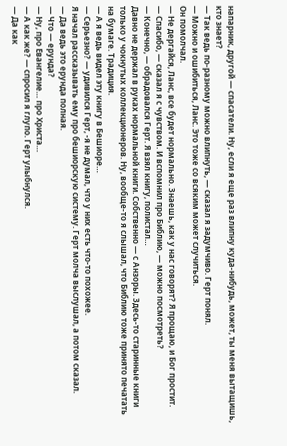напарник, другой — спасатели. Ну, если я еще раз влипну куда-нибудь, может, ты меня вытащишь, кто знает?
— Так ведь по-разному можно влипнуть, — сказал я задумчиво. Герт понял.
— Можно и ошибиться, Ланс. Это тоже со всяким может случиться.
Он помолчал.
— Не дергайся, Ланс, все будет нормально. Знаешь, как у нас говорят? Я прощаю, и Бог простит.
— Спасибо, — сказал я с чувством. И вспомнил про Библию, — можно посмотреть?
— Конечно, — обрадовался Герт. Я взял книгу, полистал…
Давно не держал в руках нормальной книги. Собственно — с Анзоры. Здесь-то старинные книги только у чокнутых коллекционеров. Ну, вообще-то я слышал, что Библию тоже принято печатать на бумаге. Традиция.
— А я ведь видел эту книгу в Бешиоре…
— Серьезно? — удивился Герт, -я не думал, что у них есть что-то похожее.
Я начал рассказывать ему про бешиорскую систему. Герт молча выслушал, а потом сказал.
— Да ведь это ерунда полная.
— Что — ерунда?
— Ну, про Евангелие… про Христа…
— А как же? — спросил я глупо. Герт улыбнулся.
— Да как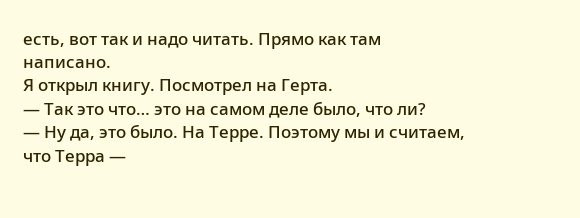есть, вот так и надо читать. Прямо как там написано.
Я открыл книгу. Посмотрел на Герта.
— Так это что… это на самом деле было, что ли?
— Ну да, это было. На Терре. Поэтому мы и считаем, что Терра —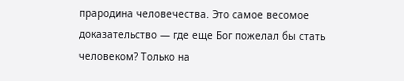прародина человечества. Это самое весомое доказательство — где еще Бог пожелал бы стать человеком? Только на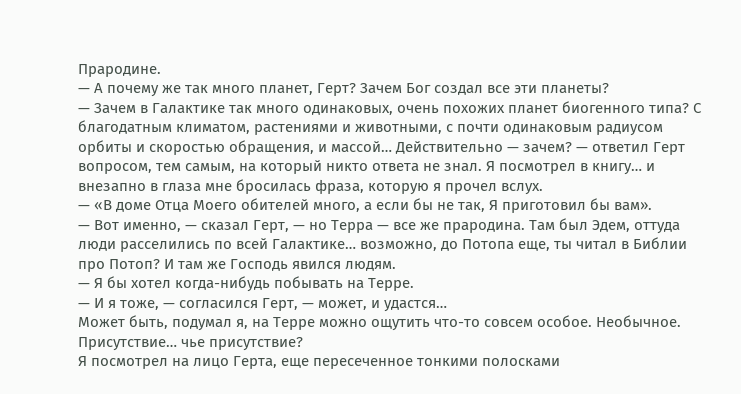Прародине.
— А почему же так много планет, Герт? Зачем Бог создал все эти планеты?
— Зачем в Галактике так много одинаковых, очень похожих планет биогенного типа? С благодатным климатом, растениями и животными, с почти одинаковым радиусом орбиты и скоростью обращения, и массой… Действительно — зачем? — ответил Герт вопросом, тем самым, на который никто ответа не знал. Я посмотрел в книгу… и внезапно в глаза мне бросилась фраза, которую я прочел вслух.
— «В доме Отца Моего обителей много, а если бы не так, Я приготовил бы вам».
— Вот именно, — сказал Герт, — но Терра — все же прародина. Там был Эдем, оттуда люди расселились по всей Галактике… возможно, до Потопа еще, ты читал в Библии про Потоп? И там же Господь явился людям.
— Я бы хотел когда-нибудь побывать на Терре.
— И я тоже, — согласился Герт, — может, и удастся…
Может быть, подумал я, на Терре можно ощутить что-то совсем особое. Необычное. Присутствие… чье присутствие?
Я посмотрел на лицо Герта, еще пересеченное тонкими полосками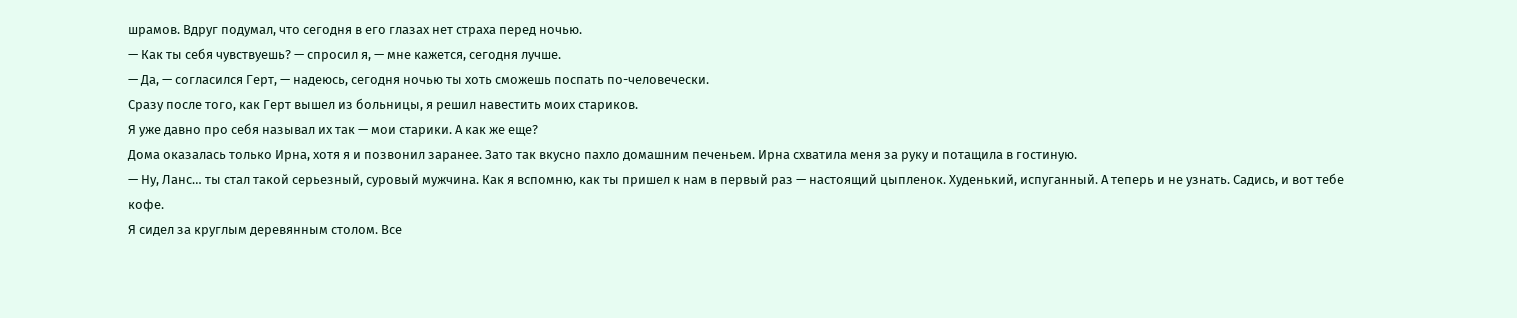шрамов. Вдруг подумал, что сегодня в его глазах нет страха перед ночью.
— Как ты себя чувствуешь? — спросил я, — мне кажется, сегодня лучше.
— Да, — согласился Герт, — надеюсь, сегодня ночью ты хоть сможешь поспать по-человечески.
Сразу после того, как Герт вышел из больницы, я решил навестить моих стариков.
Я уже давно про себя называл их так — мои старики. А как же еще?
Дома оказалась только Ирна, хотя я и позвонил заранее. Зато так вкусно пахло домашним печеньем. Ирна схватила меня за руку и потащила в гостиную.
— Ну, Ланс… ты стал такой серьезный, суровый мужчина. Как я вспомню, как ты пришел к нам в первый раз — настоящий цыпленок. Худенький, испуганный. А теперь и не узнать. Садись, и вот тебе кофе.
Я сидел за круглым деревянным столом. Все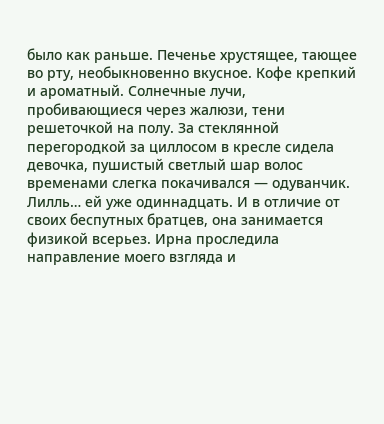было как раньше. Печенье хрустящее, тающее во рту, необыкновенно вкусное. Кофе крепкий и ароматный. Солнечные лучи, пробивающиеся через жалюзи, тени решеточкой на полу. За стеклянной перегородкой за циллосом в кресле сидела девочка, пушистый светлый шар волос временами слегка покачивался — одуванчик. Лилль… ей уже одиннадцать. И в отличие от своих беспутных братцев, она занимается физикой всерьез. Ирна проследила направление моего взгляда и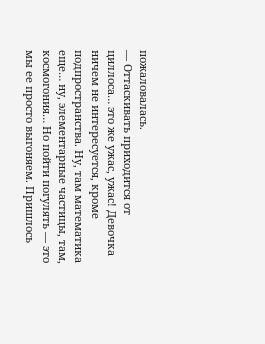пожаловалась.
— Оттаскивать приходится от циллоса… это же ужас, ужас! Девочка ничем не интересуется, кроме подпространства. Ну, там математика еще… ну, элементарные частицы, там, космогония… Но пойти погулять — это мы ее просто выгоняем. Пришлось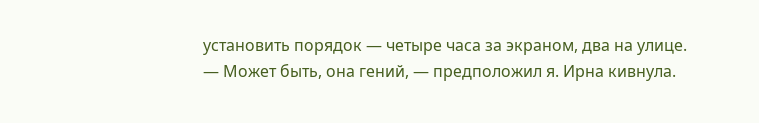установить порядок — четыре часа за экраном, два на улице.
— Может быть, она гений, — предположил я. Ирна кивнула.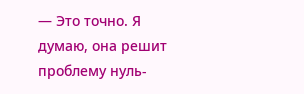— Это точно. Я думаю, она решит проблему нуль-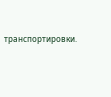транспортировки.